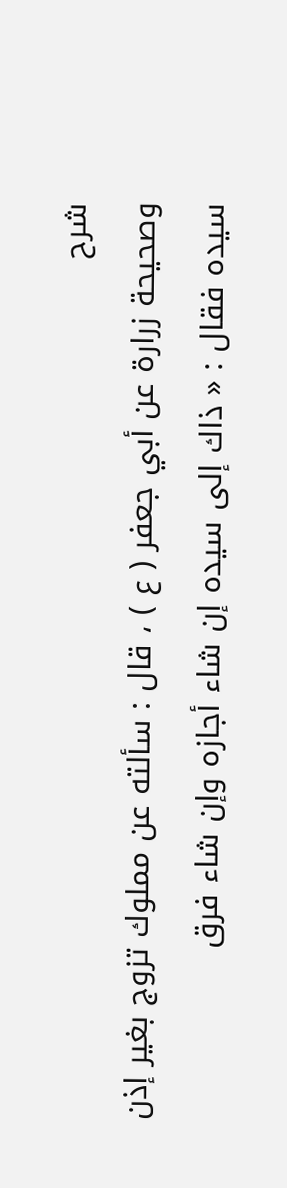شرح
وصحيحة زرارة عن أبي جعفر ( ع ) ، قال : سألته عن مملوك تزوج بغير إذن سيده فقال : « ذاك إلى سيده إن شاء أجازه وإن شاء فرق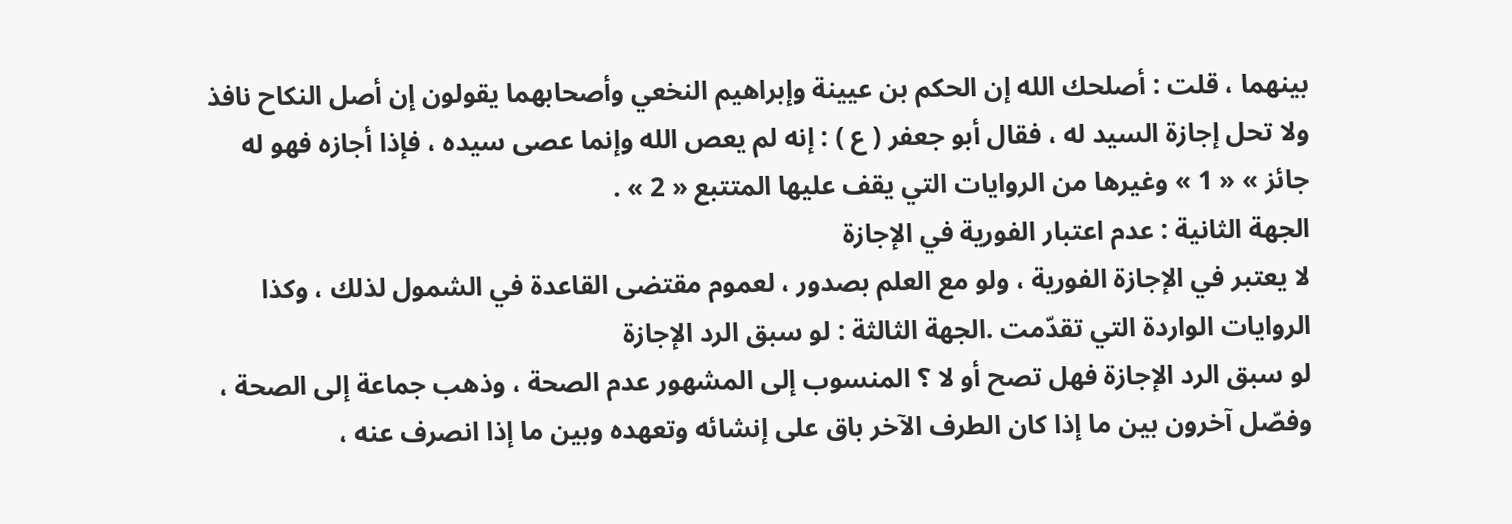بينهما ، قلت : أصلحك الله إن الحكم بن عيينة وإبراهيم النخعي وأصحابهما يقولون إن أصل النكاح نافذ ولا تحل إجازة السيد له ، فقال أبو جعفر ( ع ) : إنه لم يعص الله وإنما عصى سيده ، فإذا أجازه فهو له جائز » « 1 » وغيرها من الروايات التي يقف عليها المتتبع « 2 » .
الجهة الثانية : عدم اعتبار الفورية في الإجازة
لا يعتبر في الإجازة الفورية ، ولو مع العلم بصدور ، لعموم مقتضى القاعدة في الشمول لذلك ، وكذا الروايات الواردة التي تقدّمت .الجهة الثالثة : لو سبق الرد الإجازة
لو سبق الرد الإجازة فهل تصح أو لا ؟ المنسوب إلى المشهور عدم الصحة ، وذهب جماعة إلى الصحة ، وفصّل آخرون بين ما إذا كان الطرف الآخر باق على إنشائه وتعهده وبين ما إذا انصرف عنه ،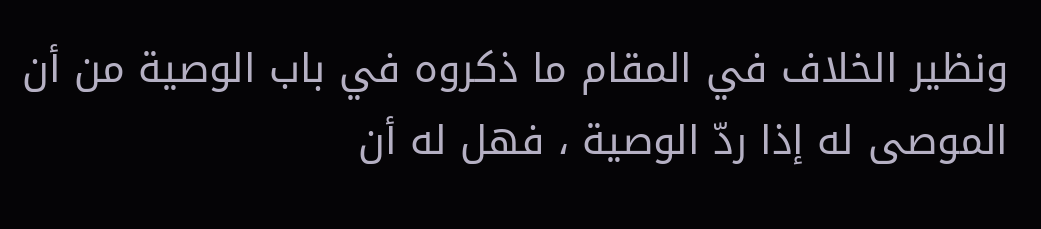ونظير الخلاف في المقام ما ذكروه في باب الوصية من أن الموصى له إذا ردّ الوصية ، فهل له أن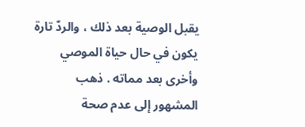يقبل الوصية بعد ذلك ، والردّ تارة يكون في حال حياة الموصي وأخرى بعد مماته . ذهب المشهور إلى عدم صحة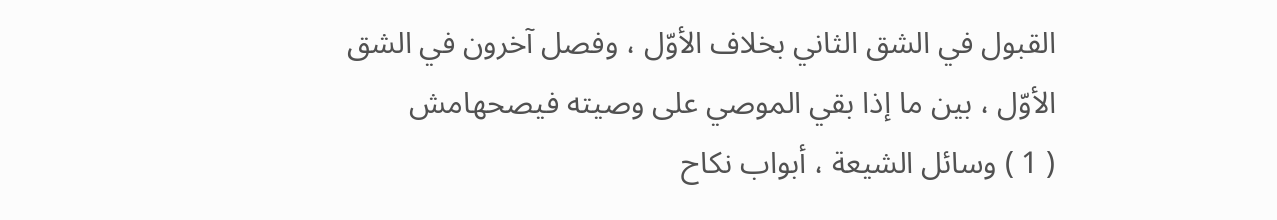القبول في الشق الثاني بخلاف الأوّل ، وفصل آخرون في الشق الأوّل ، بين ما إذا بقي الموصي على وصيته فيصحهامش
( 1 ) وسائل الشيعة ، أبواب نكاح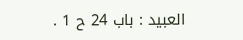العبيد : باب 24 ح 1 .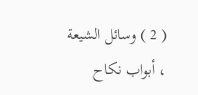( 2 ) وسائل الشيعة ، أبواب نكاح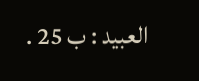العبيد : ب 25 .